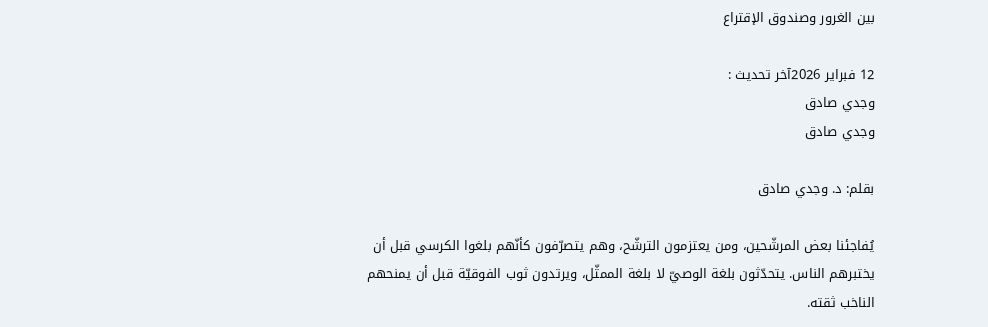بين الغرور وصندوق الإقتراع

12 فبراير 2026آخر تحديث :
وجدي صادق
وجدي صادق

بقلم: د. وجدي صادق

يُفاجئنا بعض المرشّحين، ومن يعتزمون الترشّح، وهم يتصرّفون كأنّهم بلغوا الكرسي قبل أن يختبرهم الناس. يتحدّثون بلغة الوصيّ لا بلغة الممثّل، ويرتدون ثوب الفوقيّة قبل أن يمنحهم الناخب ثقته.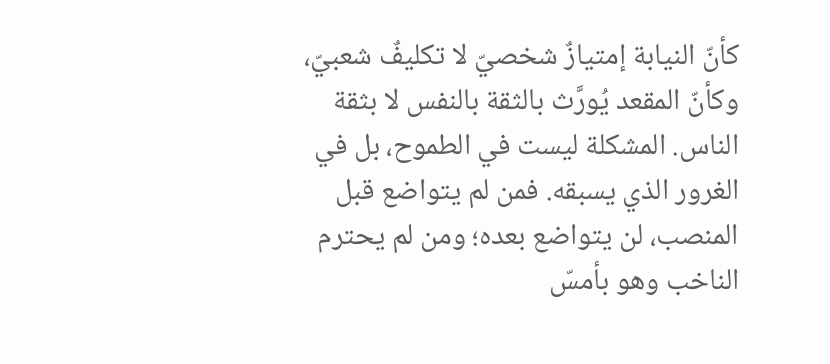كأنّ النيابة إمتيازٌ شخصيّ لا تكليفٌ شعبيّ، وكأنّ المقعد يُورَّث بالثقة بالنفس لا بثقة الناس. المشكلة ليست في الطموح، بل في الغرور الذي يسبقه. فمن لم يتواضع قبل المنصب، لن يتواضع بعده؛ ومن لم يحترم الناخب وهو بأمسّ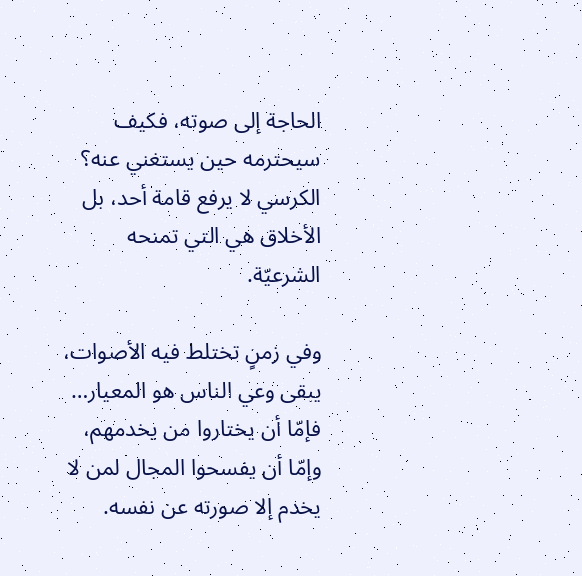الحاجة إلى صوته، فكيف سيحترمه حين يستغني عنه؟ الكرسي لا يرفع قامة أحد، بل الأخلاق هي التي تمنحه الشرعيّة.

وفي زمنٍ تختلط فيه الأصوات، يبقى وعي الناس هو المعيار… فإمّا أن يختاروا من يخدمهم، وإمّا أن يفسحوا المجال لمن لا يخدم إلا صورته عن نفسه.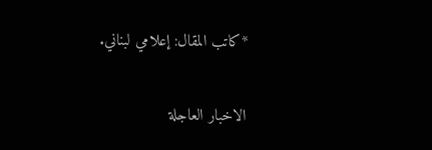*كاتب المقال: إعلامي لبناني.

الاخبار العاجلة